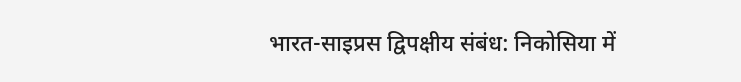भारत-साइप्रस द्विपक्षीय संबंध: निकोसिया में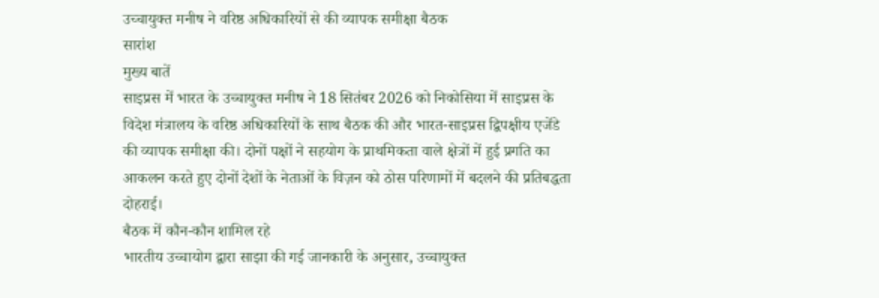उच्चायुक्त मनीष ने वरिष्ठ अधिकारियों से की व्यापक समीक्षा बैठक
सारांश
मुख्य बातें
साइप्रस में भारत के उच्चायुक्त मनीष ने 18 सितंबर 2026 को निकोसिया में साइप्रस के विदेश मंत्रालय के वरिष्ठ अधिकारियों के साथ बैठक की और भारत-साइप्रस द्विपक्षीय एजेंडे की व्यापक समीक्षा की। दोनों पक्षों ने सहयोग के प्राथमिकता वाले क्षेत्रों में हुई प्रगति का आकलन करते हुए दोनों देशों के नेताओं के विज़न को ठोस परिणामों में बदलने की प्रतिबद्धता दोहराई।
बैठक में कौन-कौन शामिल रहे
भारतीय उच्चायोग द्वारा साझा की गई जानकारी के अनुसार, उच्चायुक्त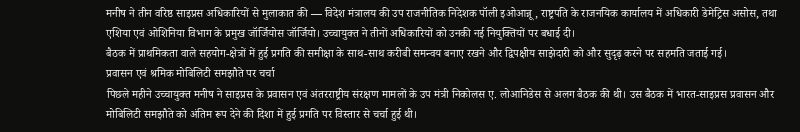मनीष ने तीन वरिष्ठ साइप्रस अधिकारियों से मुलाकात की — विदेश मंत्रालय की उप राजनीतिक निदेशक पॉली इओआन्नू, राष्ट्रपति के राजनयिक कार्यालय में अधिकारी डेमेट्रिस असोस, तथा एशिया एवं ओशिनिया विभाग के प्रमुख जॉर्जियोस जॉर्जियो। उच्चायुक्त ने तीनों अधिकारियों को उनकी नई नियुक्तियों पर बधाई दी।
बैठक में प्राथमिकता वाले सहयोग-क्षेत्रों में हुई प्रगति की समीक्षा के साथ-साथ करीबी समन्वय बनाए रखने और द्विपक्षीय साझेदारी को और सुदृढ़ करने पर सहमति जताई गई।
प्रवासन एवं श्रमिक मोबिलिटी समझौते पर चर्चा
पिछले महीने उच्चायुक्त मनीष ने साइप्रस के प्रवासन एवं अंतरराष्ट्रीय संरक्षण मामलों के उप मंत्री निकोलस ए. लोआनिडेस से अलग बैठक की थी। उस बैठक में भारत-साइप्रस प्रवासन और मोबिलिटी समझौते को अंतिम रूप देने की दिशा में हुई प्रगति पर विस्तार से चर्चा हुई थी।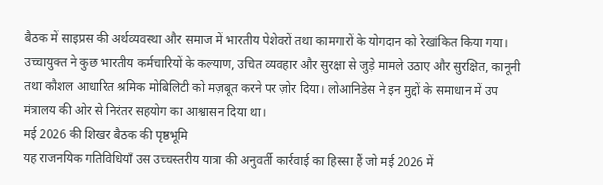बैठक में साइप्रस की अर्थव्यवस्था और समाज में भारतीय पेशेवरों तथा कामगारों के योगदान को रेखांकित किया गया। उच्चायुक्त ने कुछ भारतीय कर्मचारियों के कल्याण, उचित व्यवहार और सुरक्षा से जुड़े मामले उठाए और सुरक्षित, कानूनी तथा कौशल आधारित श्रमिक मोबिलिटी को मज़बूत करने पर ज़ोर दिया। लोआनिडेस ने इन मुद्दों के समाधान में उप मंत्रालय की ओर से निरंतर सहयोग का आश्वासन दिया था।
मई 2026 की शिखर बैठक की पृष्ठभूमि
यह राजनयिक गतिविधियाँ उस उच्चस्तरीय यात्रा की अनुवर्ती कार्रवाई का हिस्सा हैं जो मई 2026 में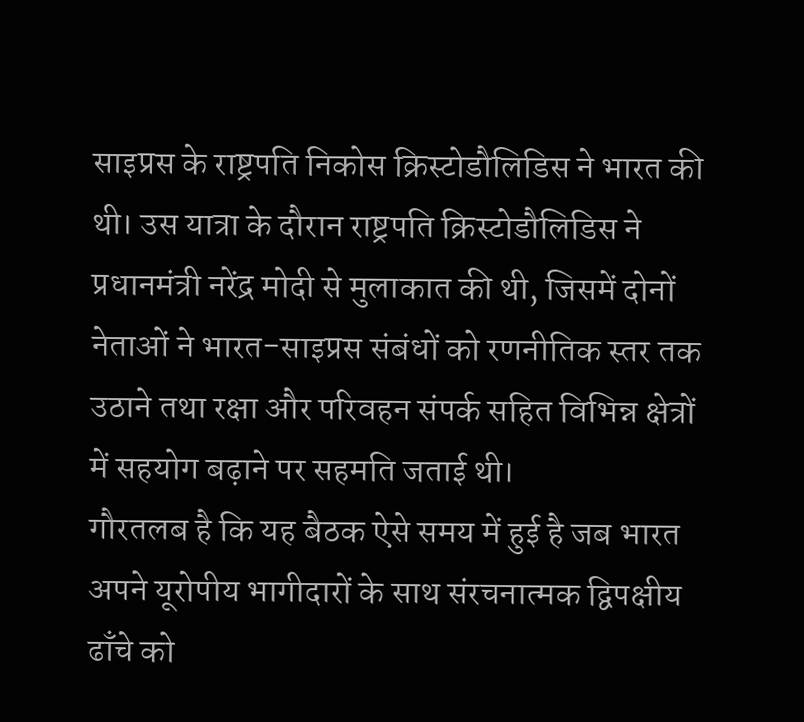साइप्रस के राष्ट्रपति निकोस क्रिस्टोडौलिडिस ने भारत की थी। उस यात्रा के दौरान राष्ट्रपति क्रिस्टोडौलिडिस ने प्रधानमंत्री नरेंद्र मोदी से मुलाकात की थी, जिसमें दोनों नेताओं ने भारत-साइप्रस संबंधों को रणनीतिक स्तर तक उठाने तथा रक्षा और परिवहन संपर्क सहित विभिन्न क्षेत्रों में सहयोग बढ़ाने पर सहमति जताई थी।
गौरतलब है कि यह बैठक ऐसे समय में हुई है जब भारत अपने यूरोपीय भागीदारों के साथ संरचनात्मक द्विपक्षीय ढाँचे को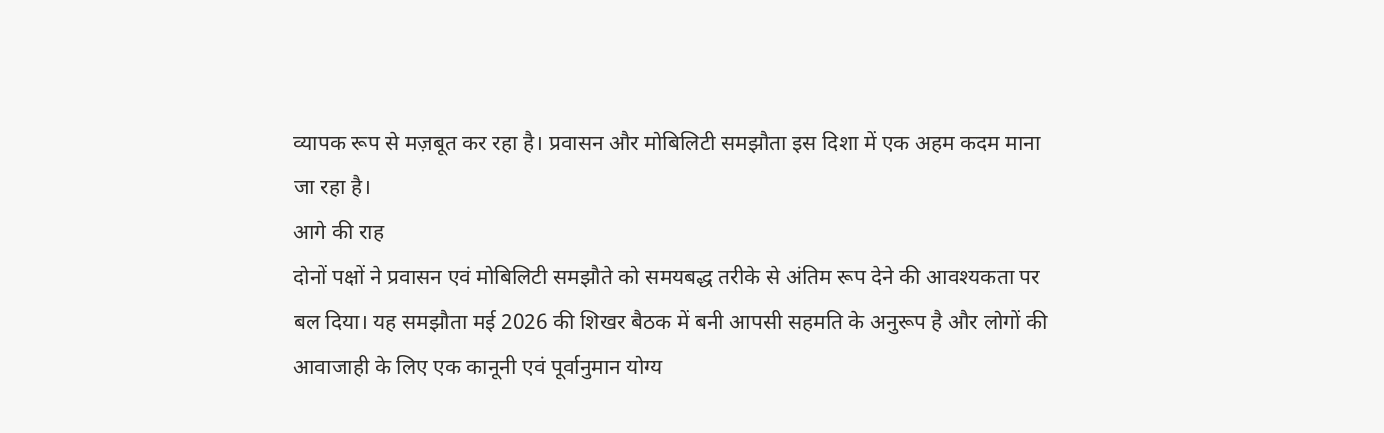व्यापक रूप से मज़बूत कर रहा है। प्रवासन और मोबिलिटी समझौता इस दिशा में एक अहम कदम माना जा रहा है।
आगे की राह
दोनों पक्षों ने प्रवासन एवं मोबिलिटी समझौते को समयबद्ध तरीके से अंतिम रूप देने की आवश्यकता पर बल दिया। यह समझौता मई 2026 की शिखर बैठक में बनी आपसी सहमति के अनुरूप है और लोगों की आवाजाही के लिए एक कानूनी एवं पूर्वानुमान योग्य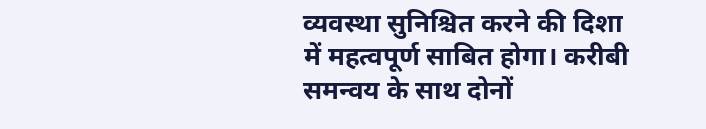व्यवस्था सुनिश्चित करने की दिशा में महत्वपूर्ण साबित होगा। करीबी समन्वय के साथ दोनों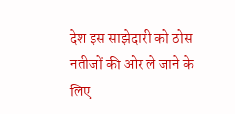देश इस साझेदारी को ठोस नतीजों की ओर ले जाने के लिए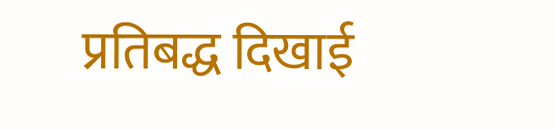प्रतिबद्ध दिखाई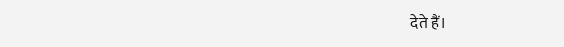देते हैं।